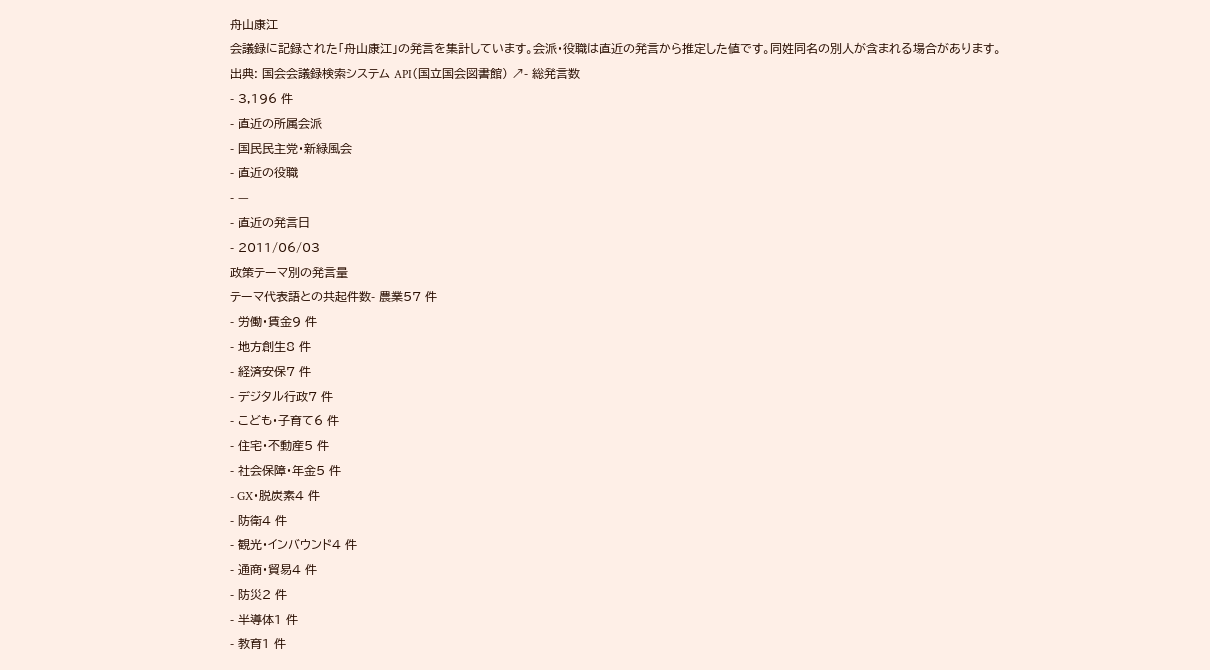舟山康江
会議録に記録された「舟山康江」の発言を集計しています。会派・役職は直近の発言から推定した値です。同姓同名の別人が含まれる場合があります。
出典: 国会会議録検索システム API(国立国会図書館) ↗- 総発言数
- 3,196 件
- 直近の所属会派
- 国民民主党・新緑風会
- 直近の役職
- —
- 直近の発言日
- 2011/06/03
政策テーマ別の発言量
テーマ代表語との共起件数- 農業57 件
- 労働・賃金9 件
- 地方創生8 件
- 経済安保7 件
- デジタル行政7 件
- こども・子育て6 件
- 住宅・不動産5 件
- 社会保障・年金5 件
- GX・脱炭素4 件
- 防衛4 件
- 観光・インバウンド4 件
- 通商・貿易4 件
- 防災2 件
- 半導体1 件
- 教育1 件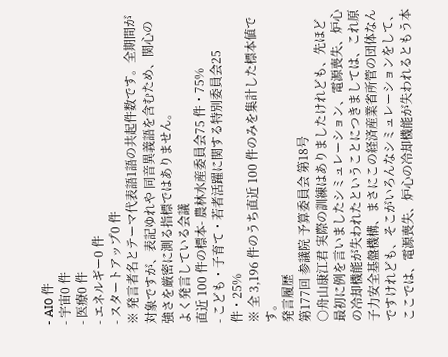- AI0 件
- 宇宙0 件
- 医療0 件
- エネルギー0 件
- スタートアップ0 件
※ 発言者名とテーマ代表語1語の共起件数です。全期間が対象ですが、表記ゆれや 同音異義語を含むため、関心の強さを厳密に測る指標ではありません。
よく発言している会議
直近 100 件の標本- 農林水産委員会75 件・75%
- こども・子育て・若者活躍に関する特別委員会25 件・25%
※ 全 3,196 件のうち直近 100 件のみを集計した標本値です。
発言履歴
第177回 参議院 予算委員会 第18号
○舟山康江君 実際の訓練はありましたけれども、先ほど最初に例を言いましたシミュレーション、電源喪失、炉心の冷却機能が失われたということにつきましては、これ原子力安全基盤機構、まさにこの経済産業省所管の団体なんですけれども、そこがいろんなシミュレーションをして、ここでは、電源喪失、炉心の冷却機能が失われるともう本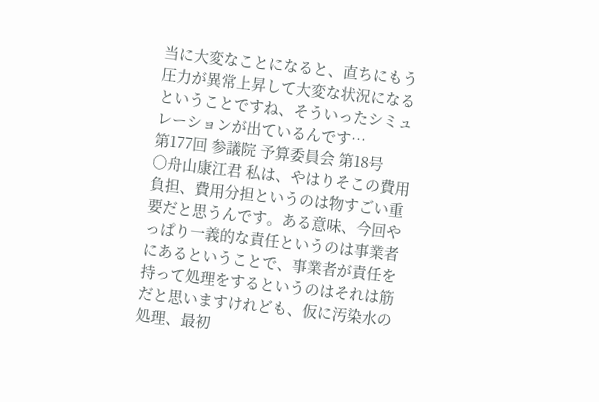当に大変なことになると、直ちにもう圧力が異常上昇して大変な状況になるということですね、そういったシミュレーションが出ているんです…
第177回 参議院 予算委員会 第18号
○舟山康江君 私は、やはりそこの費用負担、費用分担というのは物すごい重要だと思うんです。ある意味、今回やっぱり一義的な責任というのは事業者にあるということで、事業者が責任を持って処理をするというのはそれは筋だと思いますけれども、仮に汚染水の処理、最初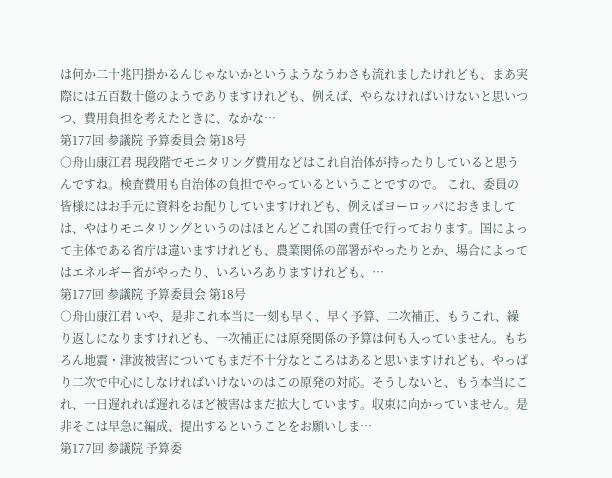は何か二十兆円掛かるんじゃないかというようなうわさも流れましたけれども、まあ実際には五百数十億のようでありますけれども、例えば、やらなければいけないと思いつつ、費用負担を考えたときに、なかな…
第177回 参議院 予算委員会 第18号
○舟山康江君 現段階でモニタリング費用などはこれ自治体が持ったりしていると思うんですね。検査費用も自治体の負担でやっているということですので。 これ、委員の皆様にはお手元に資料をお配りしていますけれども、例えばヨーロッパにおきましては、やはりモニタリングというのはほとんどこれ国の責任で行っております。国によって主体である省庁は違いますけれども、農業関係の部署がやったりとか、場合によってはエネルギー省がやったり、いろいろありますけれども、…
第177回 参議院 予算委員会 第18号
○舟山康江君 いや、是非これ本当に一刻も早く、早く予算、二次補正、もうこれ、繰り返しになりますけれども、一次補正には原発関係の予算は何も入っていません。もちろん地震・津波被害についてもまだ不十分なところはあると思いますけれども、やっぱり二次で中心にしなければいけないのはこの原発の対応。そうしないと、もう本当にこれ、一日遅れれば遅れるほど被害はまだ拡大しています。収束に向かっていません。是非そこは早急に編成、提出するということをお願いしま…
第177回 参議院 予算委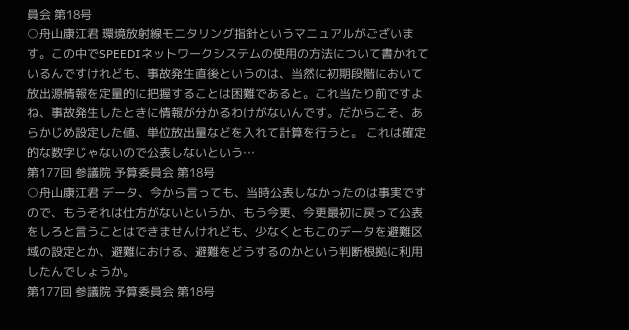員会 第18号
○舟山康江君 環境放射線モニタリング指針というマニュアルがございます。この中でSPEEDIネットワークシステムの使用の方法について書かれているんですけれども、事故発生直後というのは、当然に初期段階において放出源情報を定量的に把握することは困難であると。これ当たり前ですよね、事故発生したときに情報が分かるわけがないんです。だからこそ、あらかじめ設定した値、単位放出量などを入れて計算を行うと。 これは確定的な数字じゃないので公表しないという…
第177回 参議院 予算委員会 第18号
○舟山康江君 データ、今から言っても、当時公表しなかったのは事実ですので、もうそれは仕方がないというか、もう今更、今更最初に戻って公表をしろと言うことはできませんけれども、少なくともこのデータを避難区域の設定とか、避難における、避難をどうするのかという判断根拠に利用したんでしょうか。
第177回 参議院 予算委員会 第18号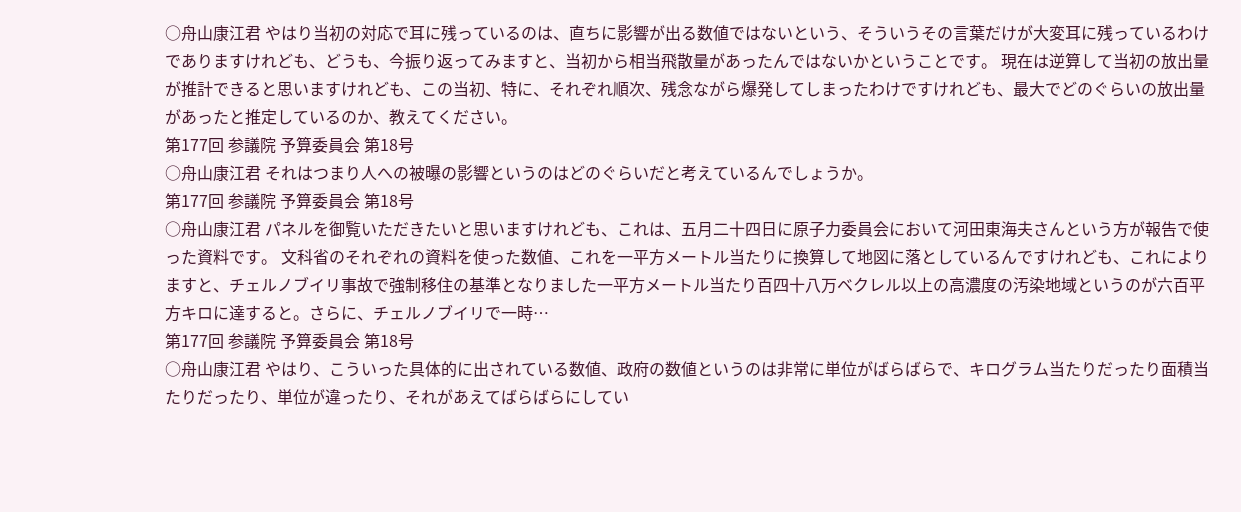○舟山康江君 やはり当初の対応で耳に残っているのは、直ちに影響が出る数値ではないという、そういうその言葉だけが大変耳に残っているわけでありますけれども、どうも、今振り返ってみますと、当初から相当飛散量があったんではないかということです。 現在は逆算して当初の放出量が推計できると思いますけれども、この当初、特に、それぞれ順次、残念ながら爆発してしまったわけですけれども、最大でどのぐらいの放出量があったと推定しているのか、教えてください。
第177回 参議院 予算委員会 第18号
○舟山康江君 それはつまり人への被曝の影響というのはどのぐらいだと考えているんでしょうか。
第177回 参議院 予算委員会 第18号
○舟山康江君 パネルを御覧いただきたいと思いますけれども、これは、五月二十四日に原子力委員会において河田東海夫さんという方が報告で使った資料です。 文科省のそれぞれの資料を使った数値、これを一平方メートル当たりに換算して地図に落としているんですけれども、これによりますと、チェルノブイリ事故で強制移住の基準となりました一平方メートル当たり百四十八万ベクレル以上の高濃度の汚染地域というのが六百平方キロに達すると。さらに、チェルノブイリで一時…
第177回 参議院 予算委員会 第18号
○舟山康江君 やはり、こういった具体的に出されている数値、政府の数値というのは非常に単位がばらばらで、キログラム当たりだったり面積当たりだったり、単位が違ったり、それがあえてばらばらにしてい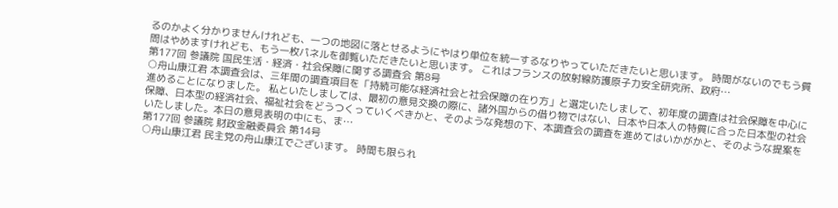るのかよく分かりませんけれども、一つの地図に落とせるようにやはり単位を統一するなりやっていただきたいと思います。 時間がないのでもう質問はやめますけれども、もう一枚パネルを御覧いただきたいと思います。 これはフランスの放射線防護原子力安全研究所、政府…
第177回 参議院 国民生活・経済・社会保障に関する調査会 第8号
○舟山康江君 本調査会は、三年間の調査項目を「持続可能な経済社会と社会保障の在り方」と選定いたしまして、初年度の調査は社会保障を中心に進めることになりました。 私といたしましては、最初の意見交換の際に、諸外国からの借り物ではない、日本や日本人の特質に合った日本型の社会保障、日本型の経済社会、福祉社会をどうつくっていくべきかと、そのような発想の下、本調査会の調査を進めてはいかがかと、そのような提案をいたしました。本日の意見表明の中にも、ま…
第177回 参議院 財政金融委員会 第14号
○舟山康江君 民主党の舟山康江でございます。 時間も限られ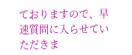ておりますので、早速質問に入らせていただきま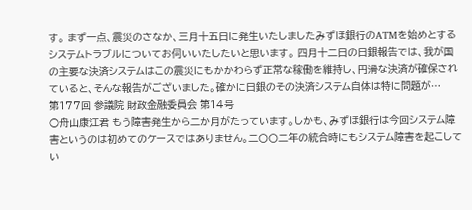す。 まず一点、震災のさなか、三月十五日に発生いたしましたみずほ銀行のATMを始めとするシステムトラブルについてお伺いいたしたいと思います。 四月十二日の日銀報告では、我が国の主要な決済システムはこの震災にもかかわらず正常な稼働を維持し、円滑な決済が確保されていると、そんな報告がございました。確かに日銀のその決済システム自体は特に問題が…
第177回 参議院 財政金融委員会 第14号
○舟山康江君 もう障害発生から二か月がたっています。しかも、みずほ銀行は今回システム障害というのは初めてのケースではありません。二〇〇二年の統合時にもシステム障害を起こしてい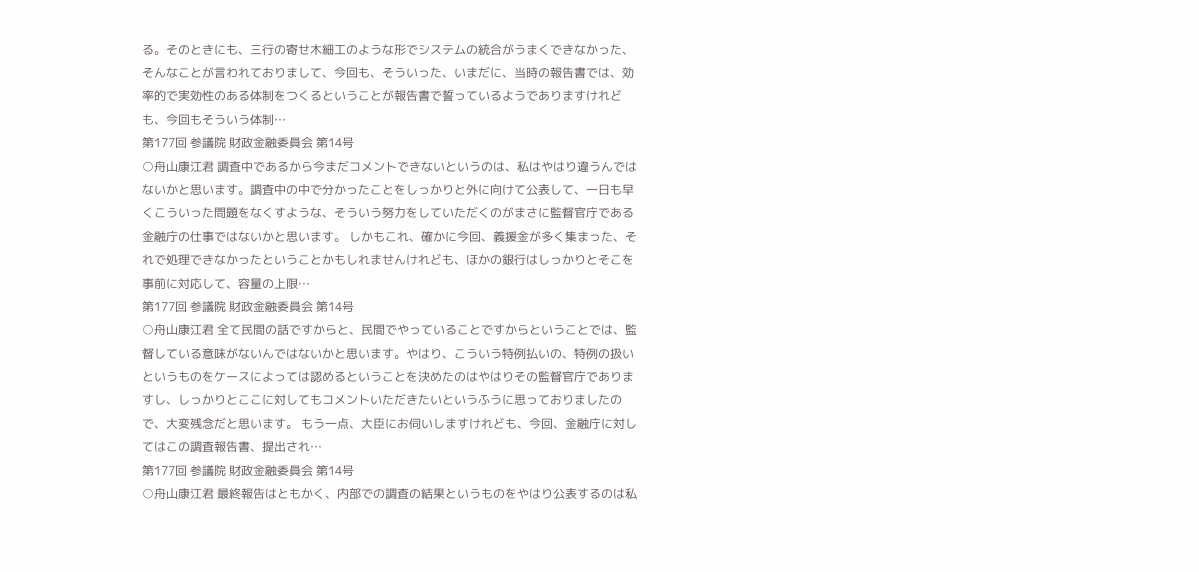る。そのときにも、三行の寄せ木細工のような形でシステムの統合がうまくできなかった、そんなことが言われておりまして、今回も、そういった、いまだに、当時の報告書では、効率的で実効性のある体制をつくるということが報告書で誓っているようでありますけれども、今回もそういう体制…
第177回 参議院 財政金融委員会 第14号
○舟山康江君 調査中であるから今まだコメントできないというのは、私はやはり違うんではないかと思います。調査中の中で分かったことをしっかりと外に向けて公表して、一日も早くこういった問題をなくすような、そういう努力をしていただくのがまさに監督官庁である金融庁の仕事ではないかと思います。 しかもこれ、確かに今回、義援金が多く集まった、それで処理できなかったということかもしれませんけれども、ほかの銀行はしっかりとそこを事前に対応して、容量の上限…
第177回 参議院 財政金融委員会 第14号
○舟山康江君 全て民間の話ですからと、民間でやっていることですからということでは、監督している意味がないんではないかと思います。やはり、こういう特例払いの、特例の扱いというものをケースによっては認めるということを決めたのはやはりその監督官庁でありますし、しっかりとここに対してもコメントいただきたいというふうに思っておりましたので、大変残念だと思います。 もう一点、大臣にお伺いしますけれども、今回、金融庁に対してはこの調査報告書、提出され…
第177回 参議院 財政金融委員会 第14号
○舟山康江君 最終報告はともかく、内部での調査の結果というものをやはり公表するのは私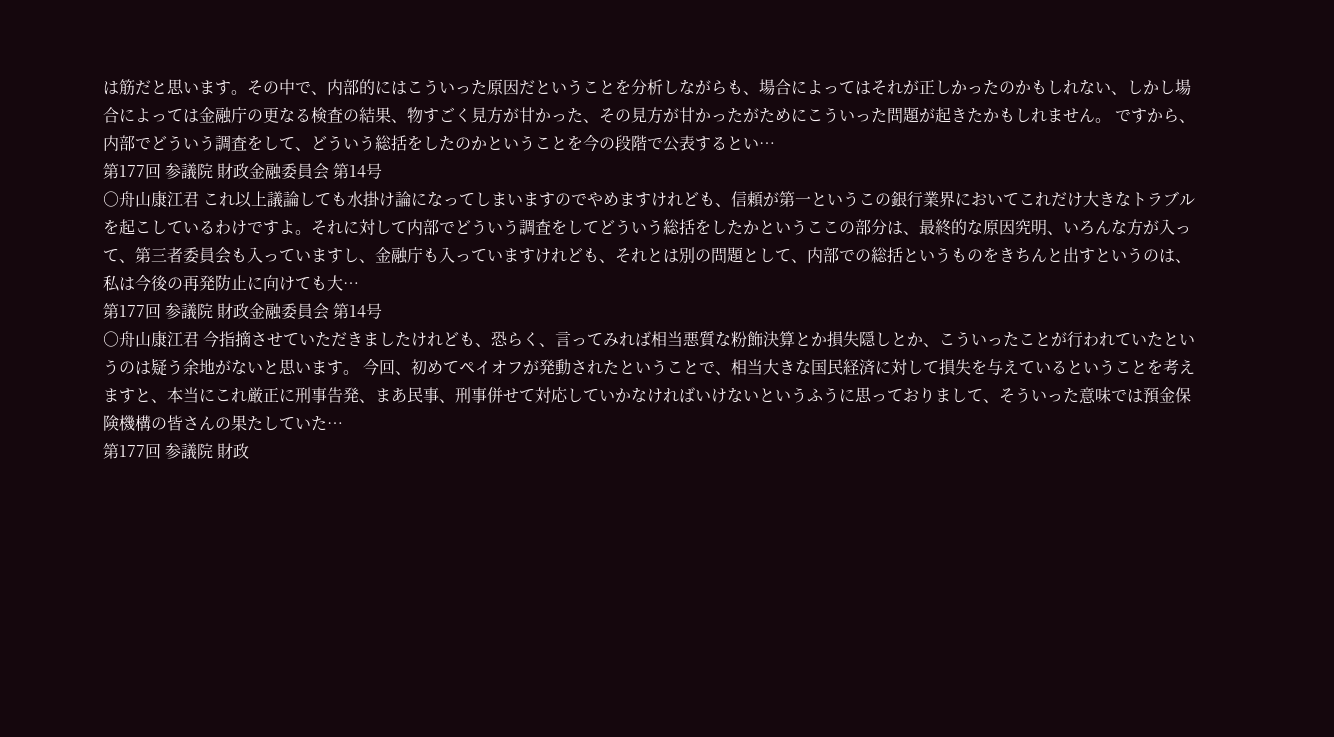は筋だと思います。その中で、内部的にはこういった原因だということを分析しながらも、場合によってはそれが正しかったのかもしれない、しかし場合によっては金融庁の更なる検査の結果、物すごく見方が甘かった、その見方が甘かったがためにこういった問題が起きたかもしれません。 ですから、内部でどういう調査をして、どういう総括をしたのかということを今の段階で公表するとい…
第177回 参議院 財政金融委員会 第14号
○舟山康江君 これ以上議論しても水掛け論になってしまいますのでやめますけれども、信頼が第一というこの銀行業界においてこれだけ大きなトラブルを起こしているわけですよ。それに対して内部でどういう調査をしてどういう総括をしたかというここの部分は、最終的な原因究明、いろんな方が入って、第三者委員会も入っていますし、金融庁も入っていますけれども、それとは別の問題として、内部での総括というものをきちんと出すというのは、私は今後の再発防止に向けても大…
第177回 参議院 財政金融委員会 第14号
○舟山康江君 今指摘させていただきましたけれども、恐らく、言ってみれば相当悪質な粉飾決算とか損失隠しとか、こういったことが行われていたというのは疑う余地がないと思います。 今回、初めてペイオフが発動されたということで、相当大きな国民経済に対して損失を与えているということを考えますと、本当にこれ厳正に刑事告発、まあ民事、刑事併せて対応していかなければいけないというふうに思っておりまして、そういった意味では預金保険機構の皆さんの果たしていた…
第177回 参議院 財政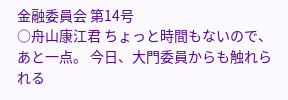金融委員会 第14号
○舟山康江君 ちょっと時間もないので、あと一点。 今日、大門委員からも触れられる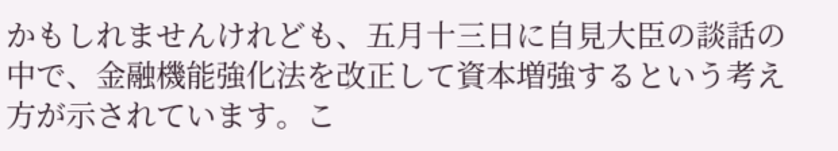かもしれませんけれども、五月十三日に自見大臣の談話の中で、金融機能強化法を改正して資本増強するという考え方が示されています。こ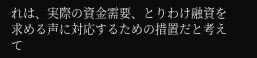れは、実際の資金需要、とりわけ融資を求める声に対応するための措置だと考えて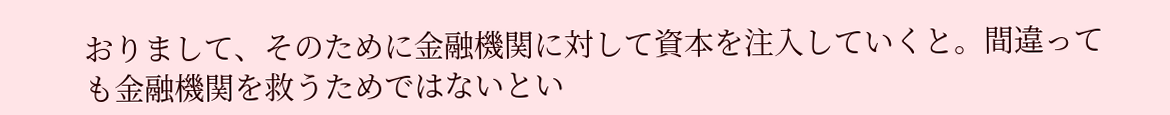おりまして、そのために金融機関に対して資本を注入していくと。間違っても金融機関を救うためではないとい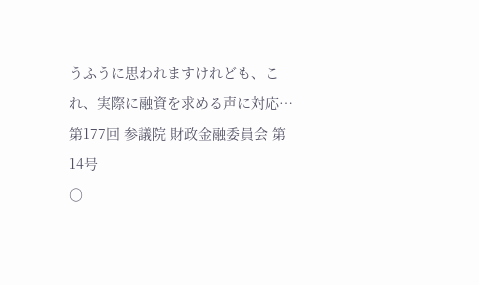うふうに思われますけれども、これ、実際に融資を求める声に対応…
第177回 参議院 財政金融委員会 第14号
○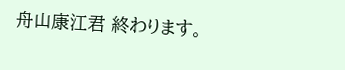舟山康江君 終わります。